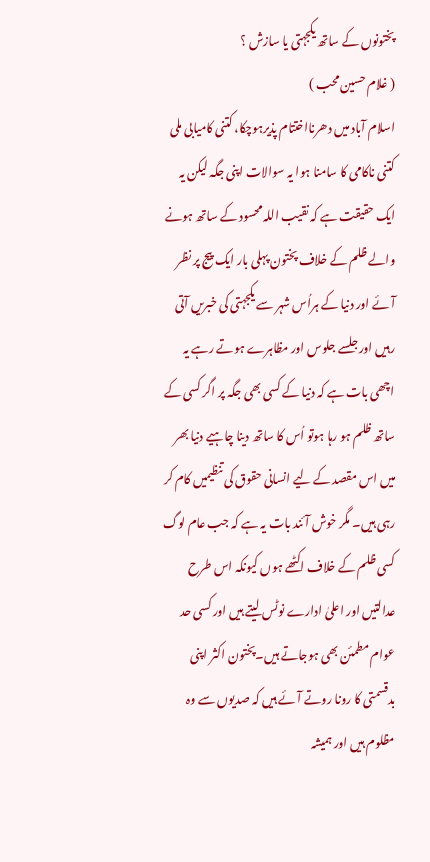پختونوں کے ساتھ یکجہتی یا سازش ؟
( غلام حسین محب )
اسلام آباد میں دھرنااختتام پذیرہوچکا، کتنی کامیابی ملی کتنی ناکامی کا سامنا ہوا یہ سوالات اپنی جگہ لیکن یہ ایک حقیقت ہے کہ نقیب اللہ محسود کے ساتھ ہونے والے ظلم کے خلاف پختون پہلی بار ایک پیج پر نظر آئے اور دنیا کے ہراُس شہر سے یکجہتی کی خبریں آتی رہیں اورجلسے جلوس اور مظاہرے ہوتے رہے یہ اچھی بات ہے کہ دنیا کے کسی بھی جگہ پر اگر کسی کے ساتھ ظلم ہو رہا ہوتو اُس کا ساتھ دینا چاہیے دنیا بھر میں اس مقصد کے لیے انسانی حقوق کی تنظیمیں کام کر رہی ہیں۔ مگر خوش آئند بات یہ ہے کہ جب عام لوگ کسی ظلم کے خلاف اکٹھے ہوں کیونکہ اس طرح عدالتیں اور اعلیٰ ادارے نوٹس لیتے ہیں اور کسی حد عوام مطمئن بھی ہوجاتے ہیں۔پختون اکثر اپنی بدقسمتی کا رونا روتے آئے ہیں کہ صدیوں سے وہ مظلوم ہیں اور ہمیشہ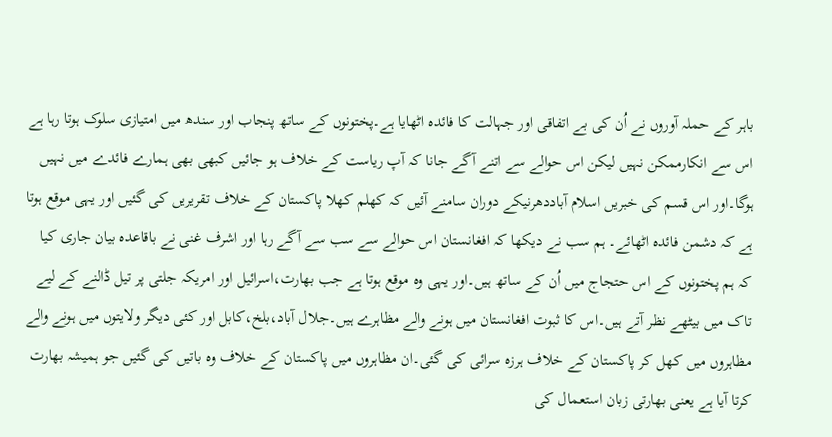باہر کے حملہ آوروں نے اُن کی بے اتفاقی اور جہالت کا فائدہ اٹھایا ہے۔پختونوں کے ساتھ پنجاب اور سندھ میں امتیازی سلوک ہوتا رہا ہے اس سے انکارممکن نہیں لیکن اس حوالے سے اتنے آگے جانا کہ آپ ریاست کے خلاف ہو جائیں کبھی بھی ہمارے فائدے میں نہیں ہوگا۔اور اس قسم کی خبریں اسلام آباددھرنیکے دوران سامنے آئیں کہ کھلم کھلا پاکستان کے خلاف تقریریں کی گئیں اور یہی موقع ہوتا ہے کہ دشمن فائدہ اٹھائے۔ ہم سب نے دیکھا کہ افغانستان اس حوالے سے سب سے آگے رہا اور اشرف غنی نے باقاعدہ بیان جاری کیا کہ ہم پختونوں کے اس حتجاج میں اُن کے ساتھ ہیں۔اور یہی وہ موقع ہوتا ہے جب بھارت،اسرائیل اور امریکہ جلتی پر تیل ڈالنے کے لیے تاک میں بیٹھے نظر آتے ہیں۔اس کا ثبوت افغانستان میں ہونے والے مظاہرے ہیں۔جلال آباد،بلخ،کابل اور کئی دیگر ولایتوں میں ہونے والے مظاہروں میں کھل کر پاکستان کے خلاف ہرزہ سرائی کی گئی۔ان مظاہروں میں پاکستان کے خلاف وہ باتیں کی گئیں جو ہمیشہ بھارت کرتا آیا ہے یعنی بھارتی زبان استعمال کی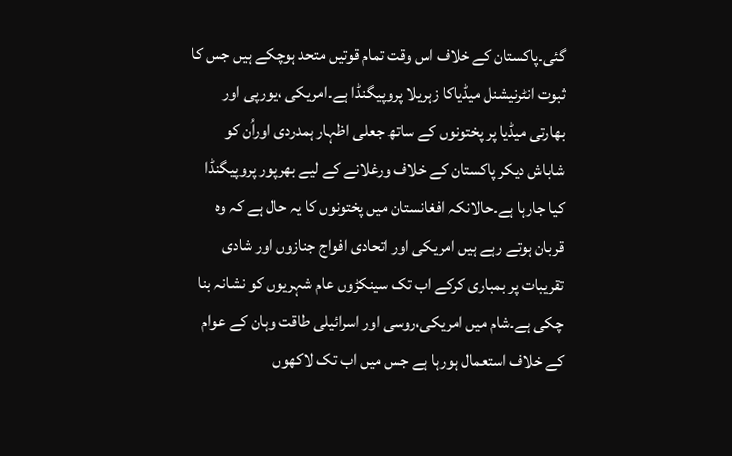گئی۔پاکستان کے خلاف اس وقت تمام قوتیں متحد ہوچکے ہیں جس کا ثبوت انٹرنیشنل میڈیاکا زہریلا پروپیگنڈا ہے۔امریکی ،یورپی اور بھارتی میڈیا پر پختونوں کے ساتھ جعلی اظہار ہمدردی اوراُن کو شاباش دیکر پاکستان کے خلاف ورغلانے کے لیے بھرپور پروپیگنڈا کیا جارہا ہے۔حالانکہ افغانستان میں پختونوں کا یہ حال ہے کہ وہ قربان ہوتے رہے ہیں امریکی اور اتحادی افواج جنازوں اور شادی تقریبات پر بمباری کرکے اب تک سینکڑوں عام شہریوں کو نشانہ بنا چکی ہے۔شام میں امریکی،روسی اور اسرائیلی طاقت وہان کے عوام کے خلاف استعمال ہورہا ہے جس میں اب تک لاکھوں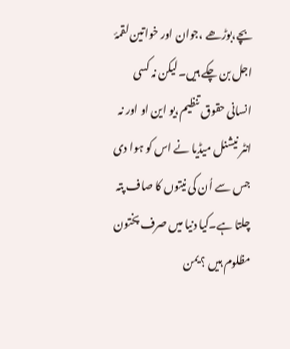بچے،بوڑھے ،جوان اور خواتین لقمۂ اجل بن چکے ہیں۔لیکن نہ کسی انسانی حقوق تنظیم،یو این او اور نہ انٹر نیشنل میڈیا نے اس کو ہوا دی جس سے اُن کی نیتوں کا صاف پتہ چلتا ہے۔کیا دنیا میں صرف پختون مظلوم ہیں ؟ یمن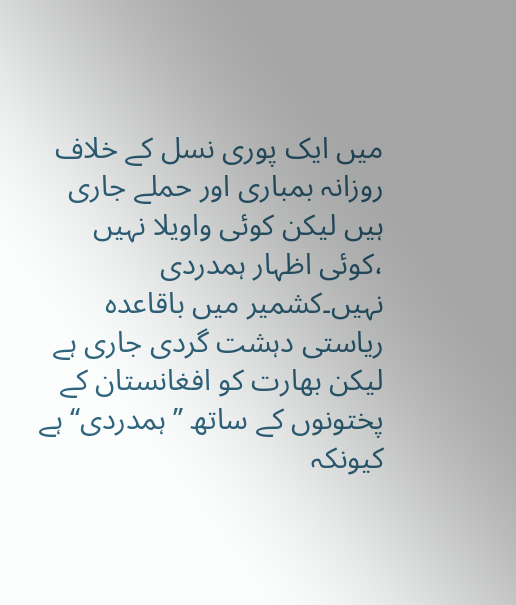میں ایک پوری نسل کے خلاف روزانہ بمباری اور حملے جاری ہیں لیکن کوئی واویلا نہیں ،کوئی اظہار ہمدردی نہیں۔کشمیر میں باقاعدہ ریاستی دہشت گردی جاری ہے لیکن بھارت کو افغانستان کے پختونوں کے ساتھ ’’ہمدردی‘‘ ہے کیونکہ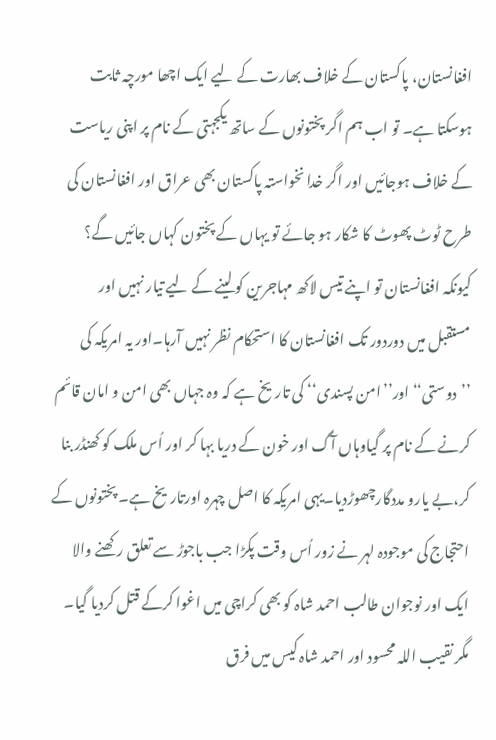افغانستان، پاکستان کے خلاف بھارت کے لیے ایک اچھا مورچہ ثابت ہوسکتا ہے۔ تو اب ہم اگر پختونوں کے ساتھ یکجہتی کے نام پر اپنی ریاست کے خلاف ہوجائیں اور اگر خدا نخواستہ پاکستان بھی عراق اور افغانستان کی طرح ٹوٹ پھوٹ کا شکار ہو جائے تو یہاں کے پختون کہاں جائیں گے؟ کیونکہ افغانستان تو اپنے تیس لاکھ مہاجرین کو لینے کے لیے تیار نہیں اور مستقبل میں دوردور تک افغانستان کا استحکام نظر نہیں آرہا۔اور یہ امریکہ کی ’’دوستی‘‘ اور’’امن پسندی‘‘ کی تاریخ ہے کہ وہ جہاں بھی امن و امان قائم کرنے کے نام پر گیاوہاں آگ اور خون کے دریا بہا کر اور اُس ملک کو کھنڈر بنا کر،بے یارو مددگارچھوڑدیا۔یہی امریکہ کا اصل چہرہ اورتاریخ ہے۔ پختونوں کے احتجاج کی موجودہ لہر نے زور اُس وقت پکڑا جب باجوڑ سے تعلق رکھنے والا ایک اور نوجوان طالب احمد شاہ کو بھی کراچی میں اغوا کرکے قتل کردیا گیا۔
مگر نقیب اللہ محسود اور احمد شاہ کیس میں فرق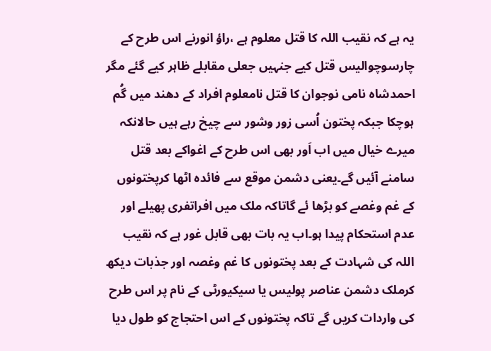یہ ہے کہ نقیب اللہ کا قتل معلوم ہے ،راؤ انورنے اس طرح کے چارسوچوالیس قتل کیے جنہیں جعلی مقابلے ظاہر کیے گئے مگر احمدشاہ نامی نوجوان کا قتل نامعلوم افراد کے دھند میں گُم ہوچکا جبکہ پختون اُسی زور وشور سے چیخ رہے ہیں حالانکہ میرے خیال میں اب اَور بھی اس طرح کے اغواکے بعد قتل سامنے آئیں گے۔یعنی دشمن موقع سے فائدہ اٹھا کرپختونوں کے غم وغصے کو بڑھا ئے گاتاکہ ملک میں افراتفری پھیلے اور عدم استحکام پیدا ہو۔اب یہ بات بھی قابل غور ہے کہ نقیب اللہ کی شہادت کے بعد پختونوں کا غم وغصہ اور جذبات دیکھ کرملک دشمن عناصر پولیس یا سیکیورٹی کے نام پر اس طرح کی واردات کریں گے تاکہ پختونوں کے اس احتجاج کو طول دیا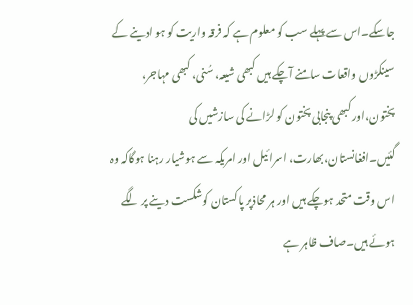جاسکے۔اس سے پہلے سب کو معلوم ہے کہ فرقہ واریت کو ہو ادینے کے سینکڑوں واقعات سامنے آچکے ہیں کبھی شیعہ، سُنی، کبھی مہاجر، پختون،اور کبھی پنجابی پختون کو لڑانے کی سازشیں کی گئیں۔افغانستان،بھارت، اسرائیل اور امریکہ سے ہوشیار رہنا ہوگاکہ وہ اس وقت متحد ہوچکے ہیں اور ہر محاذپر پاکستان کوشکست دینے پر لگے ہوئے ہیں۔صاف ظاہر ہے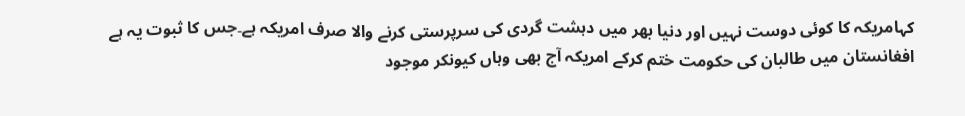کہامریکہ کا کوئی دوست نہیں اور دنیا بھر میں دہشت گردی کی سرپرستی کرنے والا صرف امریکہ ہے۔جس کا ثبوت یہ ہے افغانستان میں طالبان کی حکومت ختم کرکے امریکہ آج بھی وہاں کیونکر موجود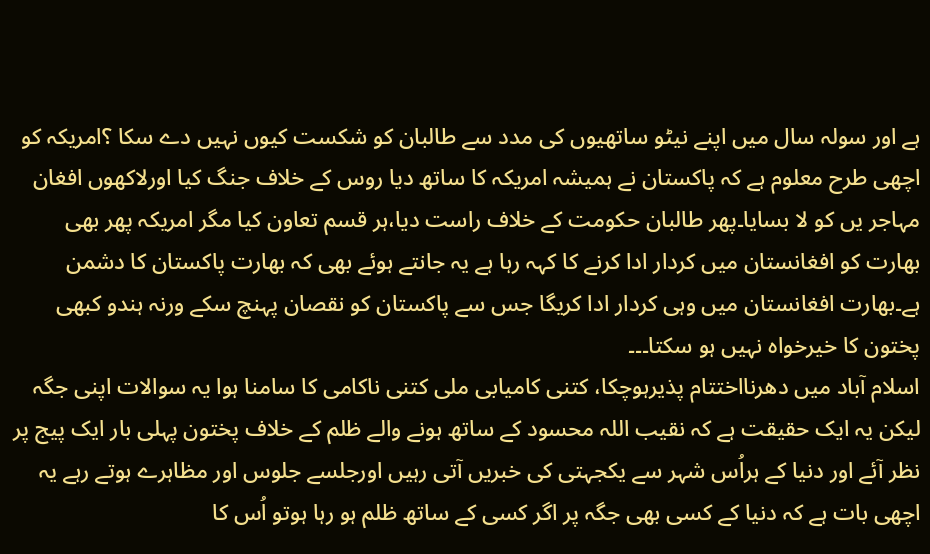ہے اور سولہ سال میں اپنے نیٹو ساتھیوں کی مدد سے طالبان کو شکست کیوں نہیں دے سکا ؟امریکہ کو اچھی طرح معلوم ہے کہ پاکستان نے ہمیشہ امریکہ کا ساتھ دیا روس کے خلاف جنگ کیا اورلاکھوں افغان مہاجر یں کو لا بسایا۔پھر طالبان حکومت کے خلاف راست دیا،ہر قسم تعاون کیا مگر امریکہ پھر بھی بھارت کو افغانستان میں کردار ادا کرنے کا کہہ رہا ہے یہ جانتے ہوئے بھی کہ بھارت پاکستان کا دشمن ہے۔بھارت افغانستان میں وہی کردار ادا کریگا جس سے پاکستان کو نقصان پہنچ سکے ورنہ ہندو کبھی پختون کا خیرخواہ نہیں ہو سکتا۔۔۔
اسلام آباد میں دھرنااختتام پذیرہوچکا، کتنی کامیابی ملی کتنی ناکامی کا سامنا ہوا یہ سوالات اپنی جگہ لیکن یہ ایک حقیقت ہے کہ نقیب اللہ محسود کے ساتھ ہونے والے ظلم کے خلاف پختون پہلی بار ایک پیج پر نظر آئے اور دنیا کے ہراُس شہر سے یکجہتی کی خبریں آتی رہیں اورجلسے جلوس اور مظاہرے ہوتے رہے یہ اچھی بات ہے کہ دنیا کے کسی بھی جگہ پر اگر کسی کے ساتھ ظلم ہو رہا ہوتو اُس کا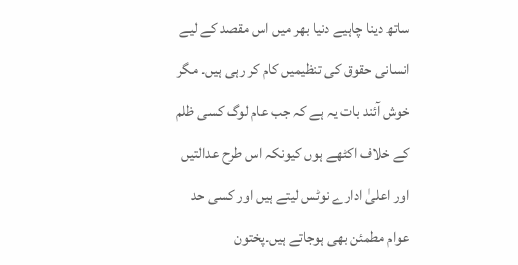ساتھ دینا چاہیے دنیا بھر میں اس مقصد کے لیے انسانی حقوق کی تنظیمیں کام کر رہی ہیں۔ مگر خوش آئند بات یہ ہے کہ جب عام لوگ کسی ظلم کے خلاف اکٹھے ہوں کیونکہ اس طرح عدالتیں اور اعلیٰ ادارے نوٹس لیتے ہیں اور کسی حد عوام مطمئن بھی ہوجاتے ہیں۔پختون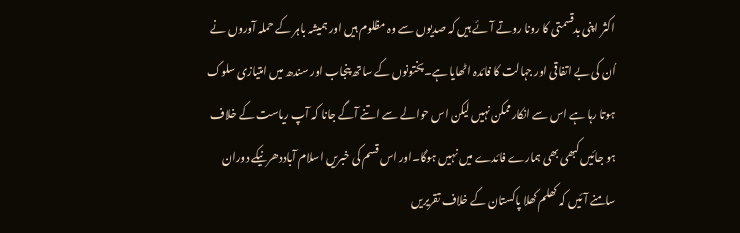اکثر اپنی بدقسمتی کا رونا روتے آئے ہیں کہ صدیوں سے وہ مظلوم ہیں اور ہمیشہ باہر کے حملہ آوروں نے اُن کی بے اتفاقی اور جہالت کا فائدہ اٹھایا ہے۔پختونوں کے ساتھ پنجاب اور سندھ میں امتیازی سلوک ہوتا رہا ہے اس سے انکارممکن نہیں لیکن اس حوالے سے اتنے آگے جانا کہ آپ ریاست کے خلاف ہو جائیں کبھی بھی ہمارے فائدے میں نہیں ہوگا۔اور اس قسم کی خبریں اسلام آباددھرنیکے دوران سامنے آئیں کہ کھلم کھلا پاکستان کے خلاف تقریریں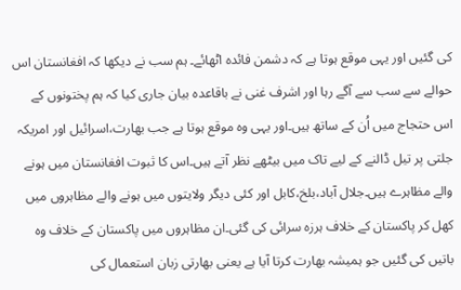کی گئیں اور یہی موقع ہوتا ہے کہ دشمن فائدہ اٹھائے۔ ہم سب نے دیکھا کہ افغانستان اس حوالے سے سب سے آگے رہا اور اشرف غنی نے باقاعدہ بیان جاری کیا کہ ہم پختونوں کے اس حتجاج میں اُن کے ساتھ ہیں۔اور یہی وہ موقع ہوتا ہے جب بھارت،اسرائیل اور امریکہ جلتی پر تیل ڈالنے کے لیے تاک میں بیٹھے نظر آتے ہیں۔اس کا ثبوت افغانستان میں ہونے والے مظاہرے ہیں۔جلال آباد،بلخ،کابل اور کئی دیگر ولایتوں میں ہونے والے مظاہروں میں کھل کر پاکستان کے خلاف ہرزہ سرائی کی گئی۔ان مظاہروں میں پاکستان کے خلاف وہ باتیں کی گئیں جو ہمیشہ بھارت کرتا آیا ہے یعنی بھارتی زبان استعمال کی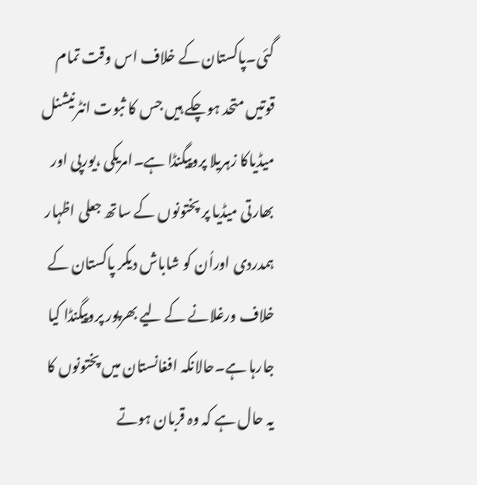گئی۔پاکستان کے خلاف اس وقت تمام قوتیں متحد ہوچکے ہیں جس کا ثبوت انٹرنیشنل میڈیاکا زہریلا پروپیگنڈا ہے۔امریکی ،یورپی اور بھارتی میڈیا پر پختونوں کے ساتھ جعلی اظہار ہمدردی اوراُن کو شاباش دیکر پاکستان کے خلاف ورغلانے کے لیے بھرپور پروپیگنڈا کیا جارہا ہے۔حالانکہ افغانستان میں پختونوں کا یہ حال ہے کہ وہ قربان ہوتے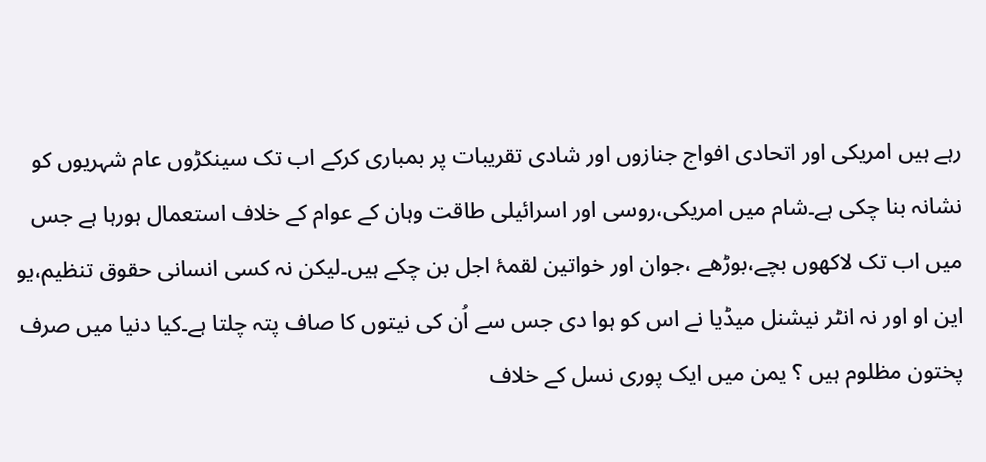رہے ہیں امریکی اور اتحادی افواج جنازوں اور شادی تقریبات پر بمباری کرکے اب تک سینکڑوں عام شہریوں کو نشانہ بنا چکی ہے۔شام میں امریکی،روسی اور اسرائیلی طاقت وہان کے عوام کے خلاف استعمال ہورہا ہے جس میں اب تک لاکھوں بچے،بوڑھے ،جوان اور خواتین لقمۂ اجل بن چکے ہیں۔لیکن نہ کسی انسانی حقوق تنظیم،یو این او اور نہ انٹر نیشنل میڈیا نے اس کو ہوا دی جس سے اُن کی نیتوں کا صاف پتہ چلتا ہے۔کیا دنیا میں صرف پختون مظلوم ہیں ؟ یمن میں ایک پوری نسل کے خلاف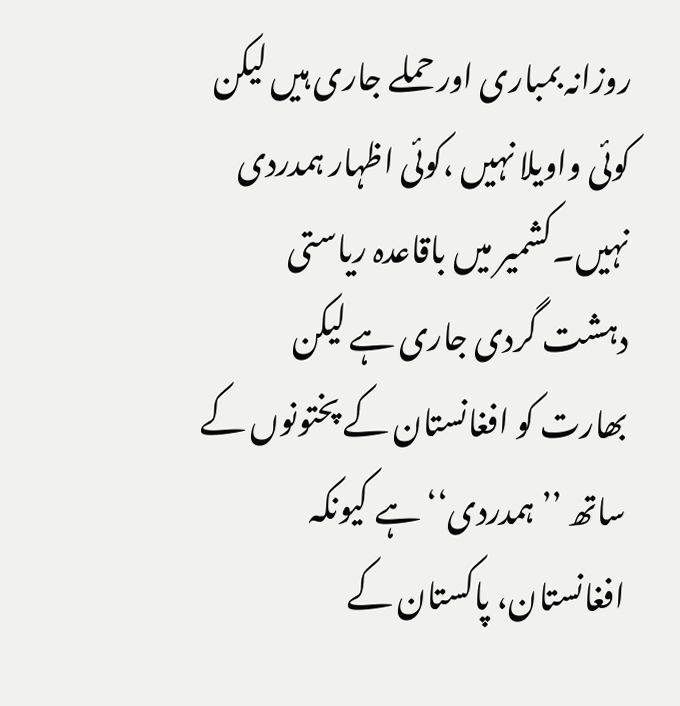روزانہ بمباری اور حملے جاری ہیں لیکن کوئی واویلا نہیں ،کوئی اظہار ہمدردی نہیں۔کشمیر میں باقاعدہ ریاستی دہشت گردی جاری ہے لیکن بھارت کو افغانستان کے پختونوں کے ساتھ ’’ہمدردی‘‘ ہے کیونکہ افغانستان، پاکستان کے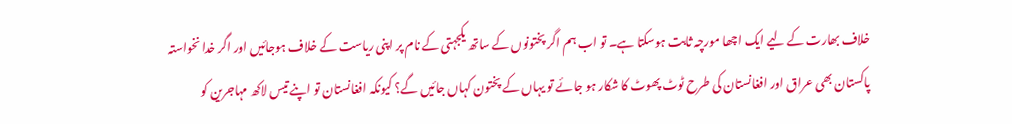خلاف بھارت کے لیے ایک اچھا مورچہ ثابت ہوسکتا ہے۔ تو اب ہم اگر پختونوں کے ساتھ یکجہتی کے نام پر اپنی ریاست کے خلاف ہوجائیں اور اگر خدا نخواستہ پاکستان بھی عراق اور افغانستان کی طرح ٹوٹ پھوٹ کا شکار ہو جائے تو یہاں کے پختون کہاں جائیں گے؟ کیونکہ افغانستان تو اپنے تیس لاکھ مہاجرین کو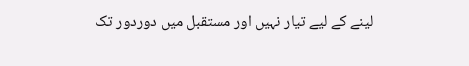لینے کے لیے تیار نہیں اور مستقبل میں دوردور تک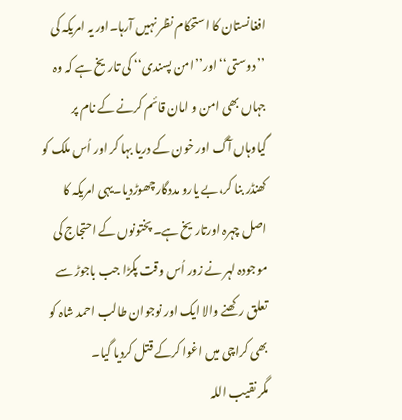افغانستان کا استحکام نظر نہیں آرہا۔اور یہ امریکہ کی ’’دوستی‘‘ اور’’امن پسندی‘‘ کی تاریخ ہے کہ وہ جہاں بھی امن و امان قائم کرنے کے نام پر گیاوہاں آگ اور خون کے دریا بہا کر اور اُس ملک کو کھنڈر بنا کر،بے یارو مددگارچھوڑدیا۔یہی امریکہ کا اصل چہرہ اورتاریخ ہے۔ پختونوں کے احتجاج کی موجودہ لہر نے زور اُس وقت پکڑا جب باجوڑ سے تعلق رکھنے والا ایک اور نوجوان طالب احمد شاہ کو بھی کراچی میں اغوا کرکے قتل کردیا گیا۔
مگر نقیب اللہ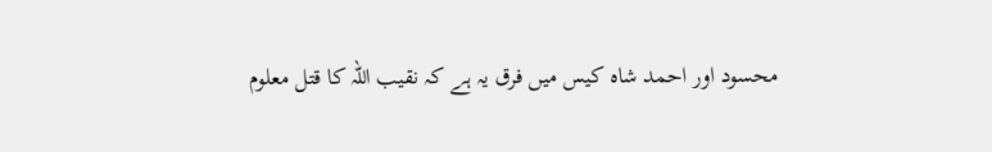محسود اور احمد شاہ کیس میں فرق یہ ہے کہ نقیب اللہ کا قتل معلوم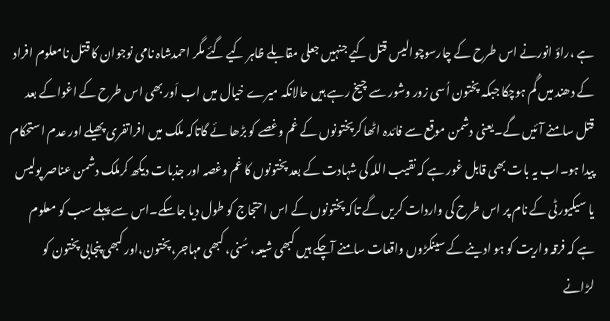ہے ،راؤ انورنے اس طرح کے چارسوچوالیس قتل کیے جنہیں جعلی مقابلے ظاہر کیے گئے مگر احمدشاہ نامی نوجوان کا قتل نامعلوم افراد کے دھند میں گُم ہوچکا جبکہ پختون اُسی زور وشور سے چیخ رہے ہیں حالانکہ میرے خیال میں اب اَور بھی اس طرح کے اغواکے بعد قتل سامنے آئیں گے۔یعنی دشمن موقع سے فائدہ اٹھا کرپختونوں کے غم وغصے کو بڑھا ئے گاتاکہ ملک میں افراتفری پھیلے اور عدم استحکام پیدا ہو۔اب یہ بات بھی قابل غور ہے کہ نقیب اللہ کی شہادت کے بعد پختونوں کا غم وغصہ اور جذبات دیکھ کرملک دشمن عناصر پولیس یا سیکیورٹی کے نام پر اس طرح کی واردات کریں گے تاکہ پختونوں کے اس احتجاج کو طول دیا جاسکے۔اس سے پہلے سب کو معلوم ہے کہ فرقہ واریت کو ہو ادینے کے سینکڑوں واقعات سامنے آچکے ہیں کبھی شیعہ، سُنی، کبھی مہاجر، پختون،اور کبھی پنجابی پختون کو لڑانے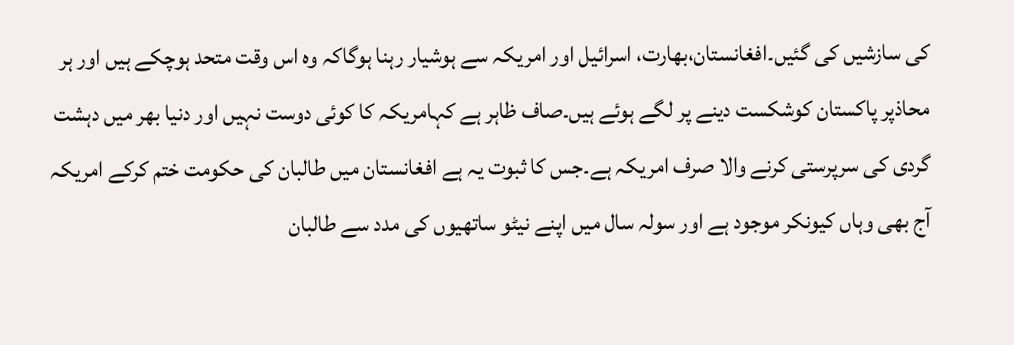کی سازشیں کی گئیں۔افغانستان،بھارت، اسرائیل اور امریکہ سے ہوشیار رہنا ہوگاکہ وہ اس وقت متحد ہوچکے ہیں اور ہر محاذپر پاکستان کوشکست دینے پر لگے ہوئے ہیں۔صاف ظاہر ہے کہامریکہ کا کوئی دوست نہیں اور دنیا بھر میں دہشت گردی کی سرپرستی کرنے والا صرف امریکہ ہے۔جس کا ثبوت یہ ہے افغانستان میں طالبان کی حکومت ختم کرکے امریکہ آج بھی وہاں کیونکر موجود ہے اور سولہ سال میں اپنے نیٹو ساتھیوں کی مدد سے طالبان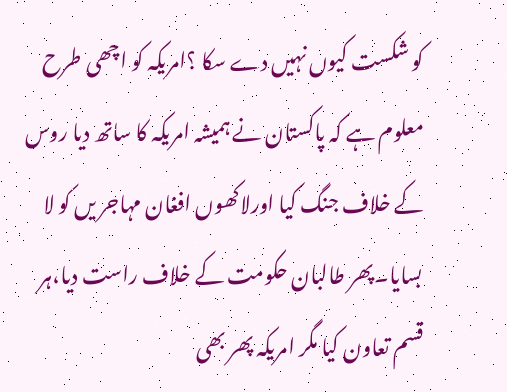کو شکست کیوں نہیں دے سکا ؟امریکہ کو اچھی طرح معلوم ہے کہ پاکستان نے ہمیشہ امریکہ کا ساتھ دیا روس کے خلاف جنگ کیا اورلاکھوں افغان مہاجر یں کو لا بسایا۔پھر طالبان حکومت کے خلاف راست دیا،ہر قسم تعاون کیا مگر امریکہ پھر بھی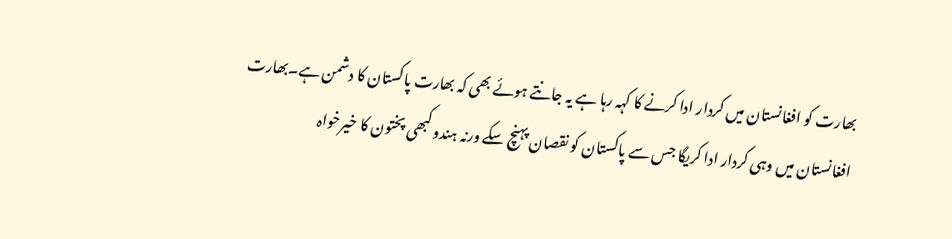بھارت کو افغانستان میں کردار ادا کرنے کا کہہ رہا ہے یہ جانتے ہوئے بھی کہ بھارت پاکستان کا دشمن ہے۔بھارت افغانستان میں وہی کردار ادا کریگا جس سے پاکستان کو نقصان پہنچ سکے ورنہ ہندو کبھی پختون کا خیرخواہ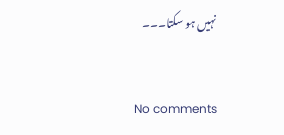نہیں ہو سکتا۔۔۔


No comments